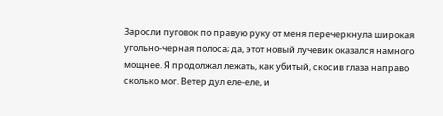Заросли пуговок по правую руку от меня перечеркнула широкая угольно-черная полоса; да, этот новый лучевик оказался намного мощнее. Я продолжал лежать, как убитый, скосив глаза направо сколько мог. Ветер дул еле-еле, и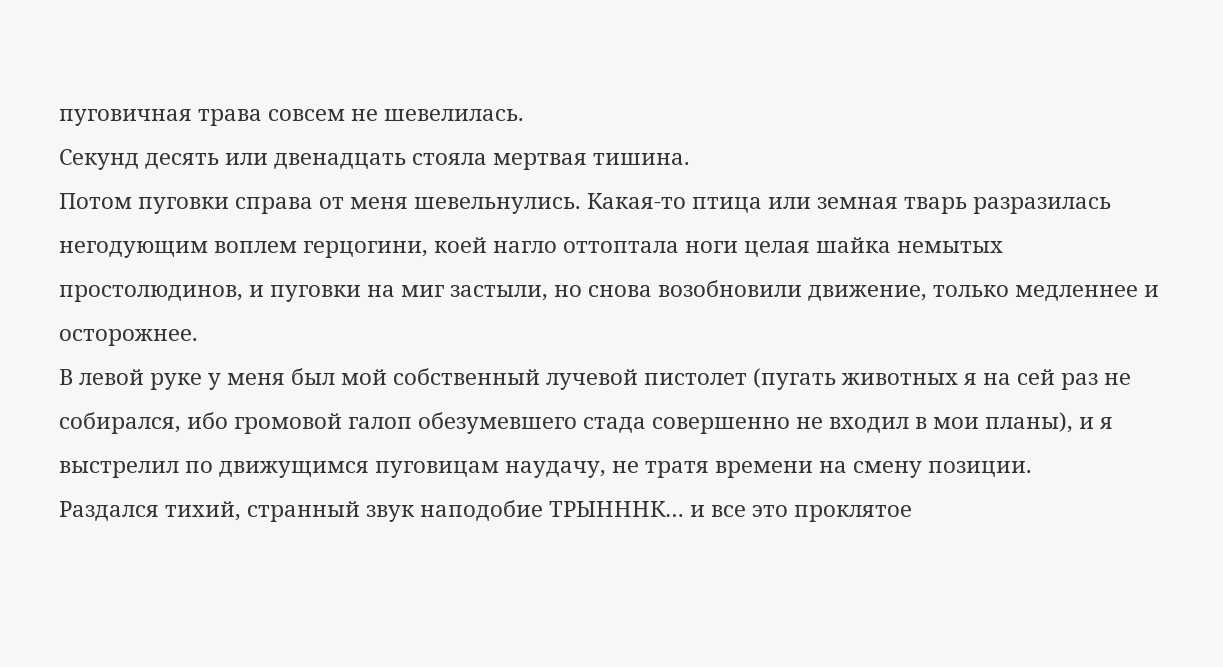пуговичная трава совсем не шевелилась.
Секунд десять или двенадцать стояла мертвая тишина.
Потом пуговки справа от меня шевельнулись. Какая-то птица или земная тварь разразилась негодующим воплем герцогини, коей нагло оттоптала ноги целая шайка немытых простолюдинов, и пуговки на миг застыли, но снова возобновили движение, только медленнее и осторожнее.
В левой руке у меня был мой собственный лучевой пистолет (пугать животных я на сей раз не собирался, ибо громовой галоп обезумевшего стада совершенно не входил в мои планы), и я выстрелил по движущимся пуговицам наудачу, не тратя времени на смену позиции.
Раздался тихий, странный звук наподобие ТРЫНННК… и все это проклятое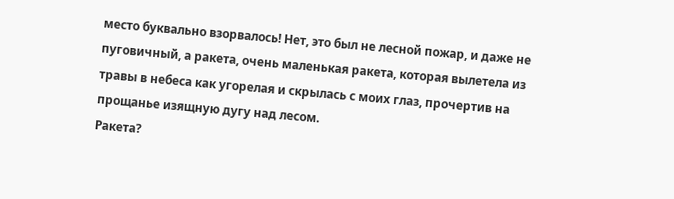место буквально взорвалось! Нет, это был не лесной пожар, и даже не пуговичный, а ракета, очень маленькая ракета, которая вылетела из травы в небеса как угорелая и скрылась с моих глаз, прочертив на прощанье изящную дугу над лесом.
Ракета?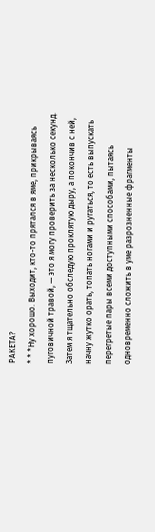РАКЕТА?
* * *Ну хорошо. Выходит, кто-то прятался в яме, прикрываясь пуговичной травой, — это я могу проверить за несколько секунд. Затем я тщательно обследую проклятую дыру, а покончив с ней, начну жутко орать, топать ногами и ругаться, то есть выпускать перегретые пары всеми доступными способами, пытаясь одновременно сложить в уме разрозненные фрагменты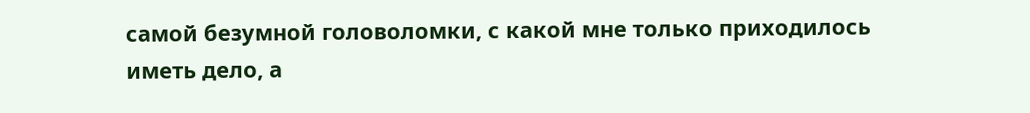самой безумной головоломки, с какой мне только приходилось иметь дело, а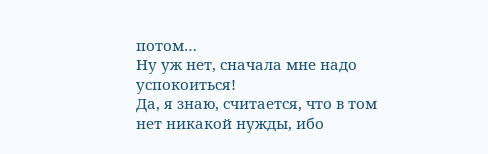потом…
Ну уж нет, сначала мне надо успокоиться!
Да, я знаю, считается, что в том нет никакой нужды, ибо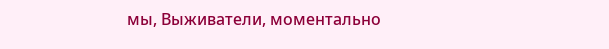мы, Выживатели, моментально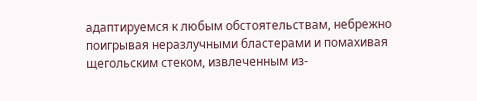адаптируемся к любым обстоятельствам, небрежно поигрывая неразлучными бластерами и помахивая щегольским стеком, извлеченным из-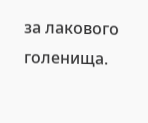за лакового голенища.